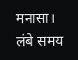मनासा। लंबे समय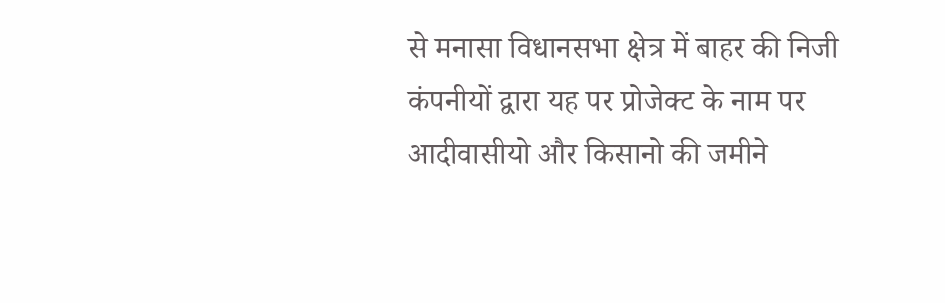से मनासा विधानसभा क्षेत्र में बाहर की निजी कंपनीयों द्वारा यह पर प्रोजेक्ट के नाम पर आदीवासीयो और किसानो की जमीने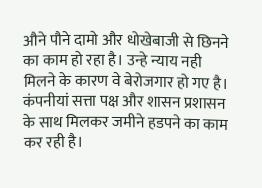औने पौने दामो और धोखेबाजी से छिनने का काम हो रहा है। उन्हे न्याय नही मिलने के कारण वे बेरोजगार हो गए है। कंपनीयां सत्ता पक्ष और शासन प्रशासन के साथ मिलकर जमीने हडपने का काम कर रही है।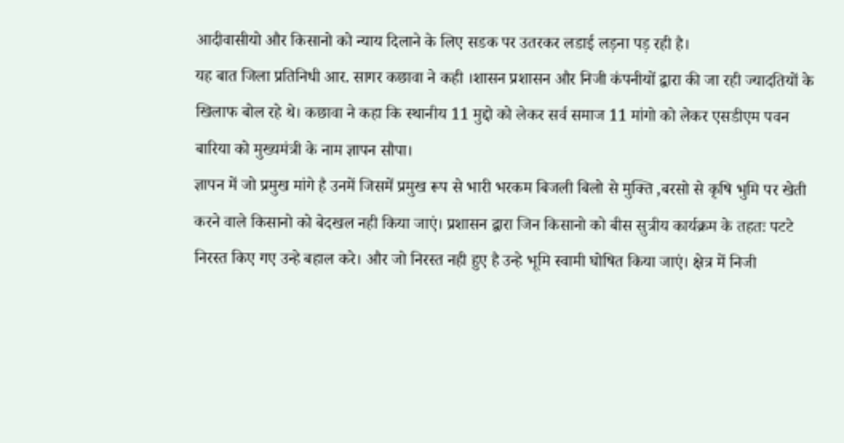आदीवासीयो और किसानो को न्याय दिलाने के लिए सडक पर उतरकर लडाई लड़ना पड़ रही है।
यह बात जिला प्रतिनिधी आर. सागर कछावा ने कही ।शासन प्रशासन और निजी कंपनीयों द्वारा की जा रही ज्यादतियों के खिलाफ बोल रहे थे। कछावा ने कहा कि स्थानीय 11 मुद्दो को लेकर सर्व समाज 11 मांगो को लेकर एसडीएम पवन बारिया को मुख्यमंत्री के नाम ज्ञापन सौपा।
ज्ञापन में जो प्रमुख मांगे है उनमें जिसमें प्रमुख रूप से भारी भरकम बिजली बिलो से मुक्ति ,बरसो से कृषि भुमि पर खेती करने वाले किसानो को बेदखल नही किया जाएं। प्रशासन द्वारा जिन किसानो को बीस सुत्रीय कार्यक्रम के तहतः पटटे निरस्त किए गए उन्हे बहाल करे। और जो निरस्त नही हुए है उन्हे भूमि स्वामी घोषित किया जाएं। क्षेत्र में निजी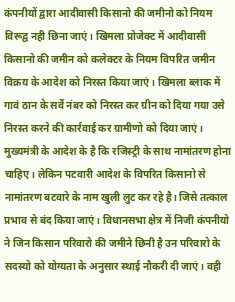कंपनीयों द्वारा आदीवासी किसानो की जमीनो को नियम विरूद्व नही छिना जाएं। खिमला प्रोजेक्ट में आदीवासी किसानो की जमीन को कलेक्टर के नियम विपरित जमीन विक्रय के आदेश को निरस्त किया जाएं। खिमला ब्लाक में गावं ठान के सर्वे नंबर को निरस्त कर ग्रीन को दिया गया उसे निरस्त करने की कार्रवाई कर ग्रामीणो को दिया जाएं। मुख्यमंत्री के आदेश के है कि रजिस्ट्री के साथ नामांतरण होना चाहिए। लेकिन पटवारी आदेश के विपरित किसानो से नामांतरण बटवारे के नाम खुली लुट कर रहे है। जिसे तत्काल प्रभाव से बंद किया जाएं। विधानसभा क्षेत्र में निजी कंपनीयो ने जिन किसान परिवारो की जमीने छिनी है उन परिवारो के सदस्यो को योग्यता के अनुसार स्थाई नौकरी दी जाएं। वही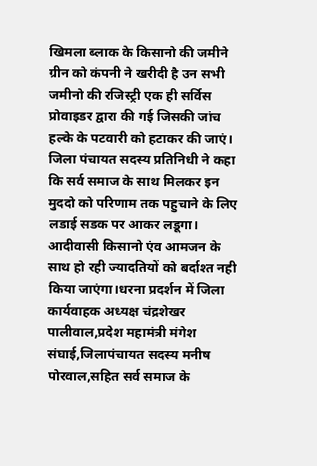खिमला ब्लाक के किसानो की जमीने ग्रीन को कंपनी ने खरीदी है उन सभी जमीनो की रजिस्ट्री एक ही सर्विस प्रोवाइडर द्वारा की गई जिसकी जांच हल्के के पटवारी को हटाकर की जाएं। जिला पंचायत सदस्य प्रतिनिधी ने कहा कि सर्व समाज के साथ मिलकर इन मुददो को परिणाम तक पहुचाने के लिए लडाई सडक पर आकर लडूगा। आदीवासी किसानो एंव आमजन के साथ हो रही ज्यादतियों को बर्दाश्त नही किया जाएंगा।धरना प्रदर्शन में जिला कार्यवाहक अध्यक्ष चंद्रशेखर पालीवाल,प्रदेश महामंत्री मंगेश संघाई,जिलापंचायत सदस्य मनीष पोरवाल,सहित सर्व समाज के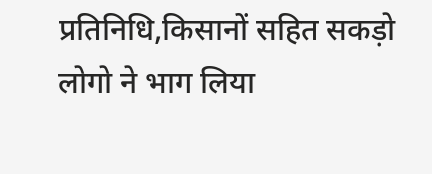प्रतिनिधि,किसानों सहित सकड़ो लोगो ने भाग लिया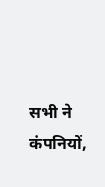सभी ने कंपनियों,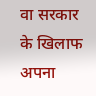वा सरकार के खिलाफ अपना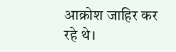आक्रोश जाहिर कर रहे थे।